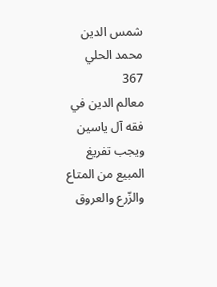شمس الدين محمد الحلي
367
معالم الدين في فقه آل ياسين
ويجب تفريغ المبيع من المتاع والزّرع والعروق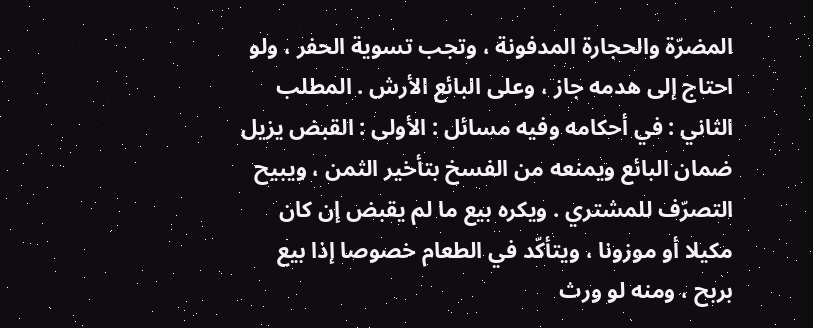المضرّة والحجارة المدفونة ، وتجب تسوية الحفر ، ولو احتاج إلى هدمه جاز ، وعلى البائع الأرش . المطلب الثاني : في أحكامه وفيه مسائل : الأولى : القبض يزيل ضمان البائع ويمنعه من الفسخ بتأخير الثمن ، ويبيح التصرّف للمشتري . ويكره بيع ما لم يقبض إن كان مكيلا أو موزونا ، ويتأكّد في الطعام خصوصا إذا بيع بربح ، ومنه لو ورث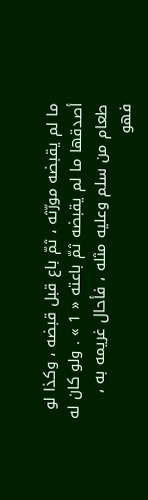ما لم يقبضه مورّثه ، ثمّ باع قبل قبضه ، وكذا لو أصدقها ما لم يقبضه ثمّ باعته « 1 » . ولو كان له طعام من سلم وعليه مثله ، فأحال غريمه به ، فهو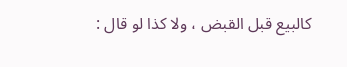كالبيع قبل القبض ، ولا كذا لو قال :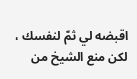اقبضه لي ثمّ لنفسك ، لكن منع الشيخ من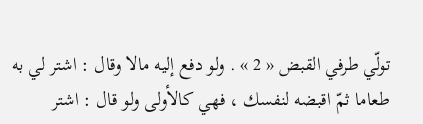تولّي طرفي القبض « 2 » . ولو دفع إليه مالا وقال : اشتر لي به طعاما ثمّ اقبضه لنفسك ، فهي كالأولى ولو قال : اشتر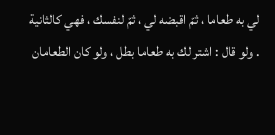لي به طعاما ، ثمّ اقبضه لي ، ثمّ لنفسك ، فهي كالثانية . ولو قال : اشتر لك به طعاما بطل ، ولو كان الطعامان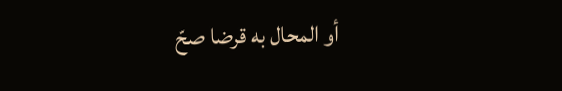أو المحال به قرضا صحّ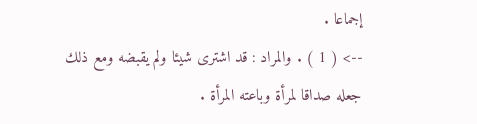إجماعا .
--> ( 1 ) . والمراد : قد اشترى شيئا ولم يقبضه ومع ذلك جعله صداقا لمرأة وباعته المرأة .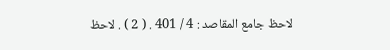لاحظ جامع المقاصد : 4 / 401 . ( 2 ) . لاحظ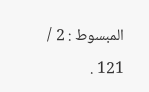المبسوط : 2 / 121 .